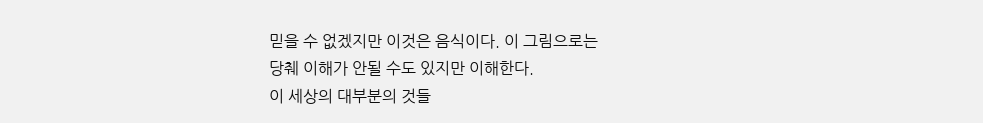믿을 수 없겠지만 이것은 음식이다. 이 그림으로는
당췌 이해가 안될 수도 있지만 이해한다.
이 세상의 대부분의 것들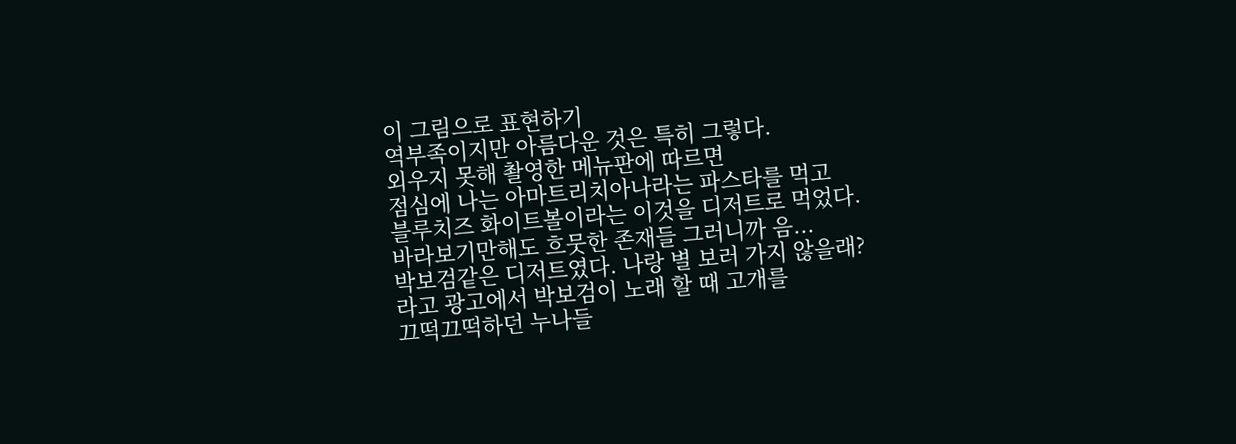이 그림으로 표현하기
역부족이지만 아름다운 것은 특히 그렇다.
외우지 못해 촬영한 메뉴판에 따르면
점심에 나는 아마트리치아나라는 파스타를 먹고
블루치즈 화이트볼이라는 이것을 디저트로 먹었다.
바라보기만해도 흐뭇한 존재들 그러니까 음...
박보검같은 디저트였다. 나랑 별 보러 가지 않을래?
라고 광고에서 박보검이 노래 할 때 고개를
끄떡끄떡하던 누나들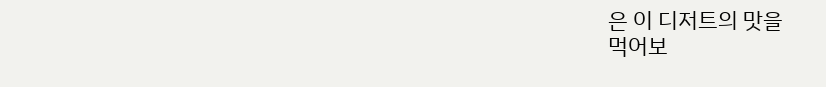은 이 디저트의 맛을
먹어보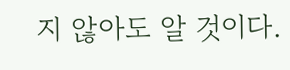지 않아도 알 것이다.